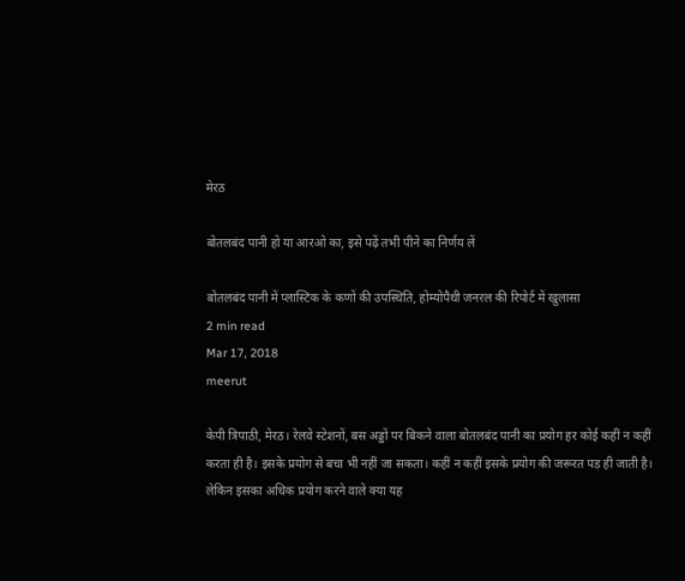मेरठ

बोतलबंद पानी हो या आरओ का, इसे पढ़ें तभी पीने का निर्णय लें

बोतलबंद पानी में प्लास्टिक के कणों की उपस्थिति, होम्योपैथी जनरल की रिपोर्ट में खुलासा
2 min read
Mar 17, 2018
meerut

केपी त्रिपाठी, मेरठ। रेलवे स्टेशनों, बस अड्डों पर बिकने वाला बोतलबंद पानी का प्रयोग हर कोई कहीं न कहीं करता ही है। इसके प्रयोग से बचा भी नहीं जा सकता। कहीं न कहीं इसके प्रयोग की जरूरत पड़ ही जाती है। लेकिन इसका अधिक प्रयोग करने वाले क्या यह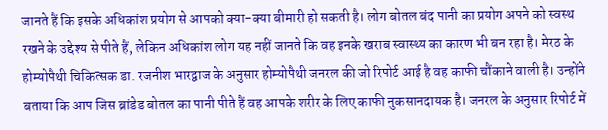जानते हैं कि इसके अधिकांश प्रयोग से आपको क्या-क्या बीमारी हो सकती है। लोग बोतल बंद पानी का प्रयोग अपने को स्वस्थ रखने के उद्देश्य से पीते हैं, लेकिन अधिकांश लोग यह नहीं जानते कि वह इनके खराब स्वास्थ्य का कारण भी बन रहा है। मेरठ के होम्योपैथी चिकित्सक डा. रजनीश भारद्वाज के अनुसार होम्योपैथी जनरल की जो रिपोर्ट आई है वह काफी चौंकाने वाली है। उन्होंने बताया कि आप जिस ब्रांडेड बोतल का पानी पीते हैं वह आपके शरीर के लिए काफी नुकसानदायक है। जनरल के अनुसार रिपोर्ट में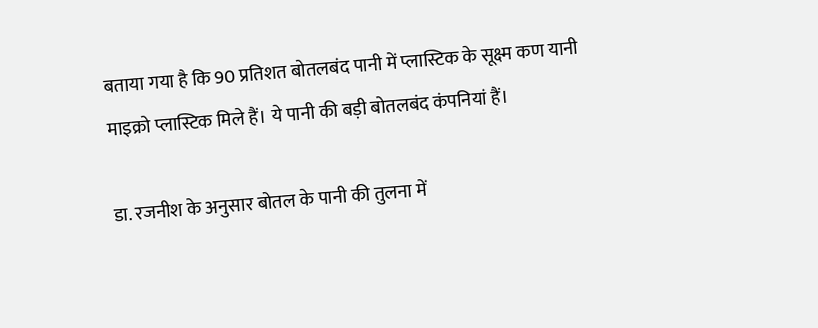बताया गया है कि 90 प्रतिशत बोतलबंद पानी में प्लास्टिक के सूक्ष्म कण यानी माइक्रो प्लास्टिक मिले हैं। ये पानी की बड़ी बोतलबंद कंपनियां हैं।

डा. रजनीश के अनुसार बोतल के पानी की तुलना में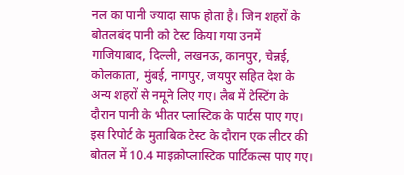नल का पानी ज्यादा साफ होता है। जिन शहरों के बोतलबंद पानी को टेस्ट किया गया उनमें गाजियाबाद, दिल्ली, लखनऊ, कानपुर, चेन्नई, कोलकाता, मुंबई, नागपुर, जयपुर सहित देश के अन्य शहरों से नमूने लिए गए। लैब में टेस्टिंग के दौरान पानी के भीतर प्लास्टिक के पार्टस पाए गए। इस रिपोर्ट के मुताबिक टेस्ट के दौरान एक लीटर की बोतल में 10.4 माइक्रोप्लास्टिक पार्टिकल्स पाए गए।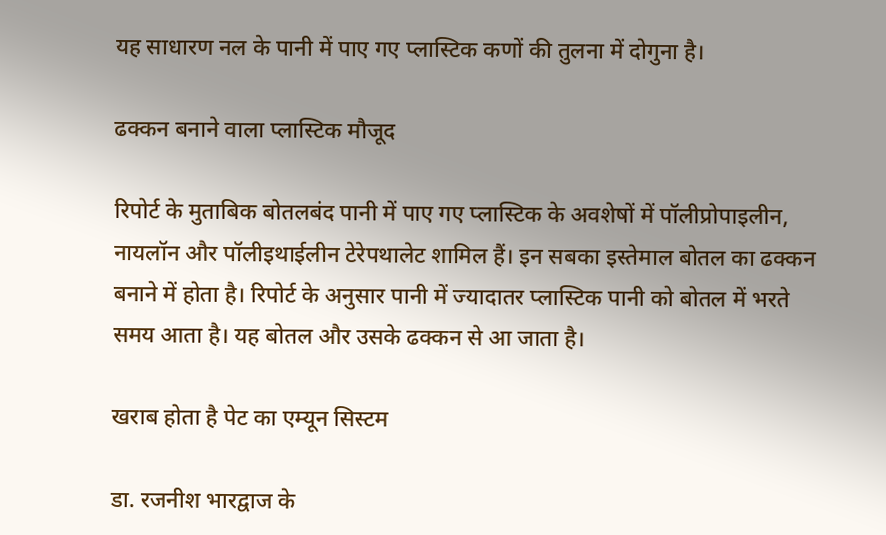यह साधारण नल के पानी में पाए गए प्लास्टिक कणों की तुलना में दोगुना है।

ढक्कन बनाने वाला प्लास्टिक मौजूद

रिपोर्ट के मुताबिक बोतलबंद पानी में पाए गए प्लास्टिक के अवशेषों में पॉलीप्रोपाइलीन, नायलॉन और पॉलीइथाईलीन टेरेपथालेट शामिल हैं। इन सबका इस्तेमाल बोतल का ढक्कन बनाने में होता है। रिपोर्ट के अनुसार पानी में ज्यादातर प्लास्टिक पानी को बोतल में भरते समय आता है। यह बोतल और उसके ढक्कन से आ जाता है।

खराब होता है पेट का एम्यून सिस्टम

डा. रजनीश भारद्वाज के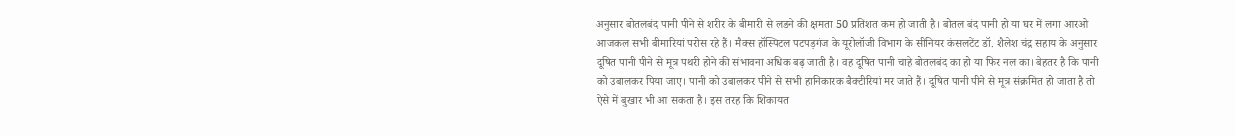अनुसार बोतलबंद पानी पीने से शरीर के बीमारी से लडने की क्षमता 50 प्रतिशत कम हो जाती है। बोतल बंद पानी हो या घर में लगा आरओ आजकल सभी बीमारियां परोस रहे हैं। मैक्स हॉस्पिटल पटपड़गंज के यूरोलॉजी विभाग के सीनियर कंसलटेंट डॉ. शैलेश चंद्र सहाय के अनुसार दूषित पानी पीने से मूत्र पथरी होने की संभावना अधिक बढ़ जाती है। वह दूषित पानी चाहे बोतलबंद का हो या फिर नल का। बेहतर है कि पानी को उबालकर पिया जाए। पानी को उबालकर पीने से सभी हानिकारक बैक्टीरियां मर जाते हैं। दूषित पानी पीने से मूत्र संक्रमित हो जाता है तो ऐसे में बुखार भी आ सकता है। इस तरह कि शिकायत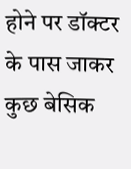होने पर डॉक्टर के पास जाकर कुछ बेसिक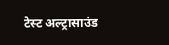टेस्ट अल्ट्रासाउंड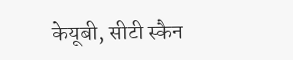केयूबी, सीटी स्कैन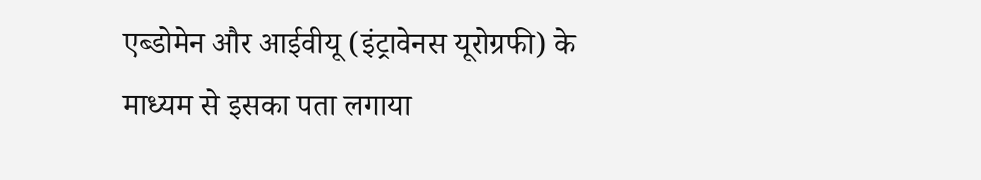एब्डोमेन और आईवीयू (इंट्रावेनस यूरोग्रफी) के माध्यम से इसका पता लगाया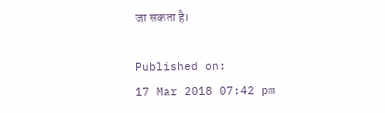जा सकता है।

Published on:
17 Mar 2018 07:42 pm